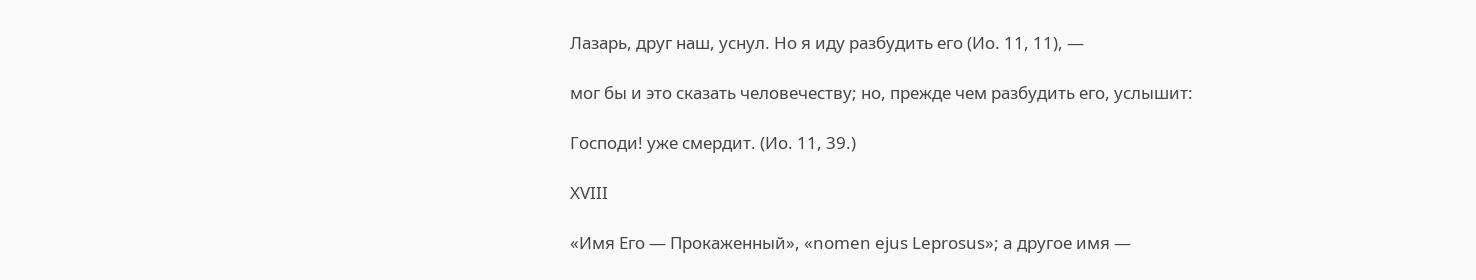Лазарь, друг наш, уснул. Но я иду разбудить его (Ио. 11, 11), —

мог бы и это сказать человечеству; но, прежде чем разбудить его, услышит:

Господи! уже смердит. (Ио. 11, 39.)

XVIII

«Имя Его — Прокаженный», «nomen ejus Leprosus»; a другое имя —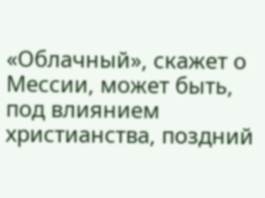«Облачный», скажет о Мессии, может быть, под влиянием христианства, поздний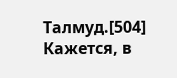Талмуд.[504] Кажется, в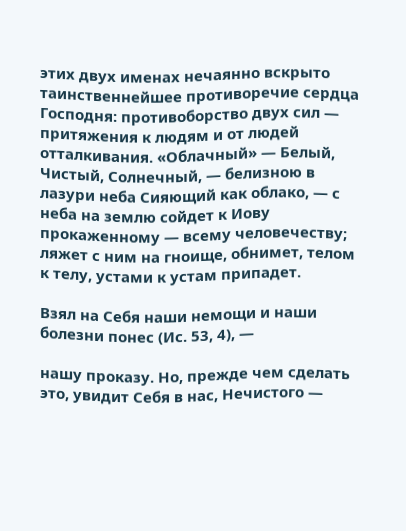этих двух именах нечаянно вскрыто таинственнейшее противоречие сердца Господня: противоборство двух сил — притяжения к людям и от людей отталкивания. «Облачный» — Белый, Чистый, Солнечный, — белизною в лазури неба Сияющий как облако, — с неба на землю сойдет к Иову прокаженному — всему человечеству; ляжет с ним на гноище, обнимет, телом к телу, устами к устам припадет.

Взял на Себя наши немощи и наши болезни понес (Ис. 53, 4), —

нашу проказу. Но, прежде чем сделать это, увидит Себя в нас, Нечистого —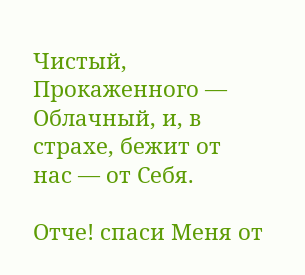Чистый, Прокаженного — Облачный, и, в страхе, бежит от нас — от Себя.

Отче! спаси Меня от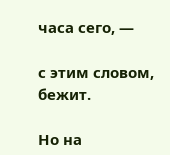часа сего, —

с этим словом, бежит.

Но на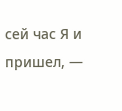сей час Я и пришел, —